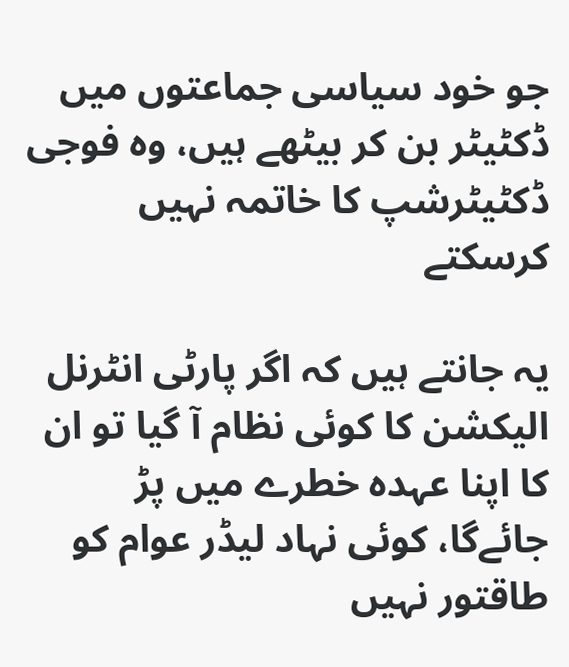جو خود سیاسی جماعتوں میں ڈکٹیٹر بن کر بیٹھے ہیں، وہ فوجی ڈکٹیٹرشپ کا خاتمہ نہیں کرسکتے

یہ جانتے ہیں کہ اگر پارٹی انٹرنل الیکشن کا کوئی نظام آ گیا تو ان کا اپنا عہدہ خطرے میں پڑ جائےگا، کوئی نہاد لیڈر عوام کو طاقتور نہیں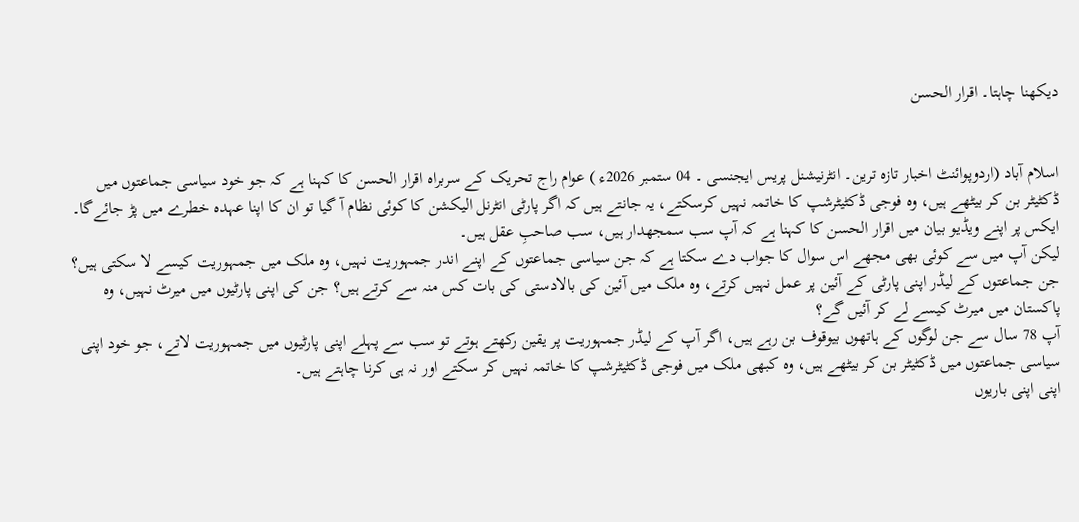دیکھنا چاہتا۔ اقرار الحسن


اسلام آباد (اردوپوائنٹ اخبار تازہ ترین۔ انٹرنیشنل پریس ایجنسی ۔ 04 ستمبر 2026ء ) عوام راج تحریک کے سربراہ اقرار الحسن کا کہنا ہے کہ جو خود سیاسی جماعتوں میں ڈکٹیٹر بن کر بیٹھے ہیں، وہ فوجی ڈکٹیٹرشپ کا خاتمہ نہیں کرسکتے، یہ جانتے ہیں کہ اگر پارٹی انٹرنل الیکشن کا کوئی نظام آ گیا تو ان کا اپنا عہدہ خطرے میں پڑ جائےگا۔ ایکس پر اپنے ویڈیو بیان میں اقرار الحسن کا کہنا ہے کہ آپ سب سمجھدار ہیں، سب صاحبِ عقل ہیں۔
لیکن آپ میں سے کوئی بھی مجھے اس سوال کا جواب دے سکتا ہے کہ جن سیاسی جماعتوں کے اپنے اندر جمہوریت نہیں، وہ ملک میں جمہوریت کیسے لا سکتی ہیں؟ جن جماعتوں کے لیڈر اپنی پارٹی کے آئین پر عمل نہیں کرتے، وہ ملک میں آئین کی بالادستی کی بات کس منہ سے کرتے ہیں؟ جن کی اپنی پارٹیوں میں میرٹ نہیں، وہ پاکستان میں میرٹ کیسے لے کر آئیں گے؟
آپ 78 سال سے جن لوگوں کے ہاتھوں بیوقوف بن رہے ہیں، اگر آپ کے لیڈر جمہوریت پر یقین رکھتے ہوتے تو سب سے پہلے اپنی پارٹیوں میں جمہوریت لاتے، جو خود اپنی سیاسی جماعتوں میں ڈکٹیٹر بن کر بیٹھے ہیں، وہ کبھی ملک میں فوجی ڈکٹیٹرشپ کا خاتمہ نہیں کر سکتے اور نہ ہی کرنا چاہتے ہیں۔
اپنی اپنی باریوں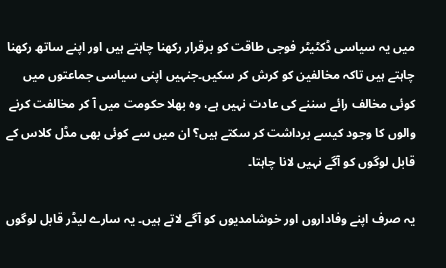میں یہ سیاسی ڈکٹیٹر فوجی طاقت کو برقرار رکھنا چاہتے ہیں اور اپنے ساتھ رکھنا چاہتے ہیں تاکہ مخالفین کو کرش کر سکیں۔جنہیں اپنی سیاسی جماعتوں میں کوئی مخالف رائے سننے کی عادت نہیں ہے، وہ بھلا حکومت میں آ کر مخالفت کرنے والوں کا وجود کیسے برداشت کر سکتے ہیں؟ ان میں سے کوئی بھی مڈل کلاس کے قابل لوگوں کو آگے نہیں لانا چاہتا۔

یہ صرف اپنے وفاداروں اور خوشامدیوں کو آگے لاتے ہیں۔ یہ سارے لیڈر قابل لوگوں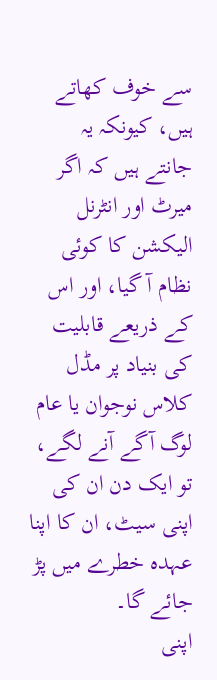سے خوف کھاتے ہیں، کیونکہ یہ جانتے ہیں کہ اگر میرٹ اور انٹرنل الیکشن کا کوئی نظام آ گیا، اور اس کے ذریعے قابلیت کی بنیاد پر مڈل کلاس نوجوان یا عام لوگ آگے آنے لگے، تو ایک دن ان کی اپنی سیٹ، ان کا اپنا عہدہ خطرے میں پڑ جائے گا۔
اپنی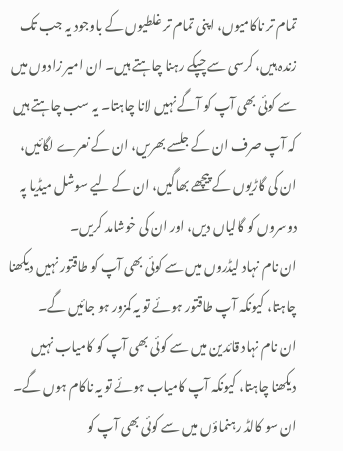تمام تر ناکامیوں، اپنی تمام تر غلطیوں کے باوجود یہ جب تک زندہ ہیں، کرسی سے چپکے رہنا چاہتے ہیں۔ ان امیر زادوں میں سے کوئی بھی آپ کو آگے نہیں لانا چاہتا۔ یہ سب چاہتے ہیں کہ آپ صرف ان کے جلسے بھریں، ان کے نعرے لگائیں، ان کی گاڑیوں کے پیچھے بھاگیں، ان کے لیے سوشل میڈیا پہ دوسروں کو گالیاں دیں، اور ان کی خوشامد کریں۔
ان نام نہاد لیڈروں میں سے کوئی بھی آپ کو طاقتور نہیں دیکھنا چاہتا، کیونکہ آپ طاقتور ہوئے تو یہ کمزور ہو جائیں گے۔
ان نام نہاد قائدین میں سے کوئی بھی آپ کو کامیاب نہیں دیکھنا چاہتا، کیونکہ آپ کامیاب ہوئے تو یہ ناکام ہوں گے۔ ان سو کالڈ رہنماؤں میں سے کوئی بھی آپ کو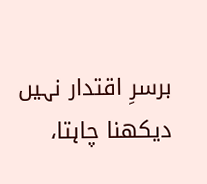برسرِ اقتدار نہیں دیکھنا چاہتا،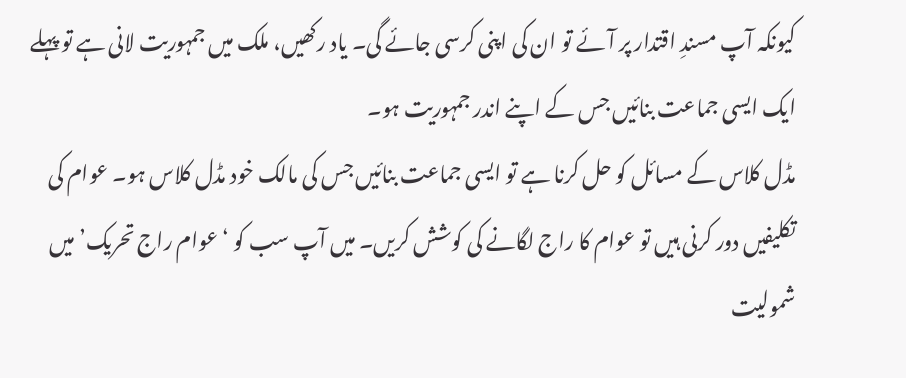کیونکہ آپ مسندِ اقتدار پر آئے تو ان کی اپنی کرسی جائے گی۔ یاد رکھیں، ملک میں جمہوریت لانی ہے تو پہلے ایک ایسی جماعت بنائیں جس کے اپنے اندر جمہوریت ہو۔
مڈل کلاس کے مسائل کو حل کرنا ہے تو ایسی جماعت بنائیں جس کی مالک خود مڈل کلاس ہو۔ عوام کی تکلیفیں دور کرنی ہیں تو عوام کا راج لگانے کی کوشش کریں۔ میں آپ سب کو ‘عوام راج تحریک’ میں شمولیت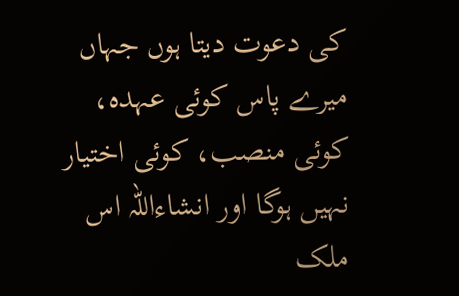کی دعوت دیتا ہوں جہاں میرے پاس کوئی عہدہ، کوئی منصب، کوئی اختیار نہیں ہوگا اور انشاءاللہ اس ملک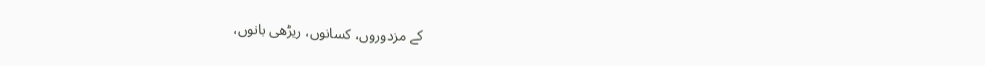کے مزدوروں، کسانوں، ریڑھی بانوں،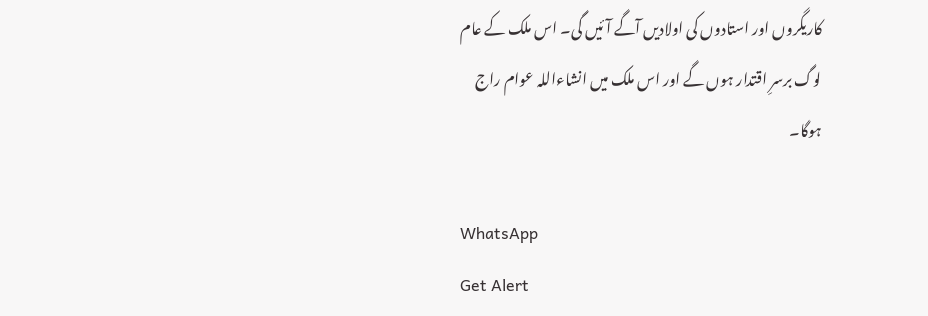کاریگروں اور استادوں کی اولادیں آگے آئیں گی۔ اس ملک کے عام لوگ برسرِ اقتدار ہوں گے اور اس ملک میں انشاءاللہ عوام راج ہوگا۔

WhatsApp
Get Alert